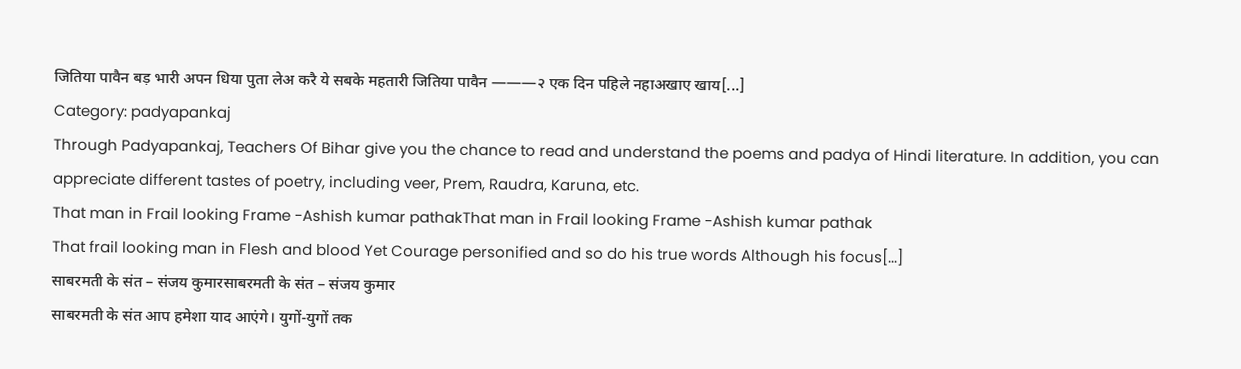जितिया पावैन बड़ भारी अपन धिया पुता लेअ करै ये सबके महतारी जितिया पावैन ———२ एक दिन पहिले नहाअखाए खाय[...]
Category: padyapankaj
Through Padyapankaj, Teachers Of Bihar give you the chance to read and understand the poems and padya of Hindi literature. In addition, you can appreciate different tastes of poetry, including veer, Prem, Raudra, Karuna, etc.
That man in Frail looking Frame -Ashish kumar pathakThat man in Frail looking Frame -Ashish kumar pathak
That frail looking man in Flesh and blood Yet Courage personified and so do his true words Although his focus[...]
साबरमती के संत – संजय कुमारसाबरमती के संत – संजय कुमार
साबरमती के संत आप हमेशा याद आएंगे। युगों-युगों तक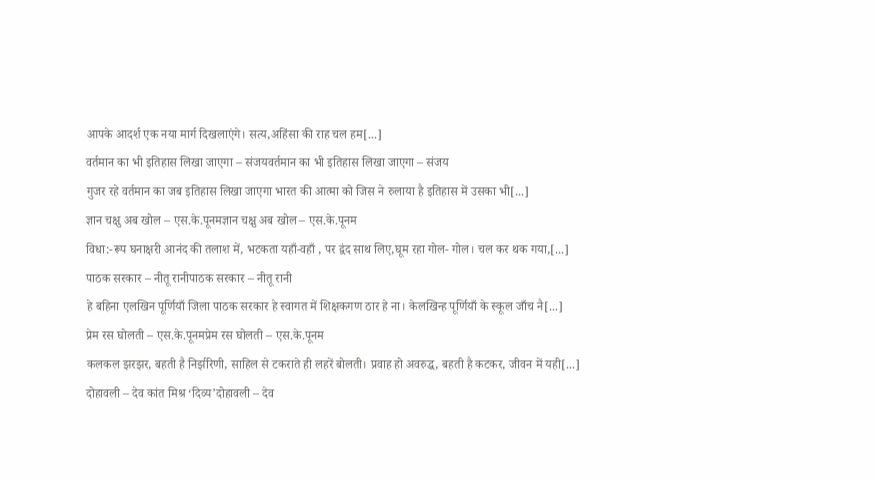आपके आदर्श एक नया मार्ग दिखलाएंगे। सत्य,अहिंसा की राह चल हम[...]
वर्तमान का भी इतिहास लिखा जाएगा – संजयवर्तमान का भी इतिहास लिखा जाएगा – संजय
गुजर रहे वर्तमान का जब इतिहास लिखा जाएगा भारत की आत्मा को जिस ने रुलाया है इतिहास में उसका भी[...]
ज्ञान चक्षु अब खोल – एस.के.पूनमज्ञान चक्षु अब खोल – एस.के.पूनम
विधा:-रूप घनाक्षरी आनंद की तलाश में, भटकता यहाँ-वहाँ , पर द्वंद साथ लिए,घूम रहा गोल- गोल। चल कर थक गया,[...]
पाठक सरकार – नीतू रानीपाठक सरकार – नीतू रानी
हे बहिना एलखिन पूर्णियाँ जिला पाठक सरकार हे स्वागत में शिक्षकगण ठार हे ना। केलखिन्ह पूर्णियाँ के स्कूल जाँच नै[...]
प्रेम रस घोलती – एस.के.पूनमप्रेम रस घोलती – एस.के.पूनम
कलकल झरझर, बहती है निर्झरिणी, साहिल से टकराते ही लहरें बोलती। प्रवाह हो अवरुद्ध, बहती है कटकर, जीवन में यही[...]
दोहावली – देव कांत मिश्र ‘दिव्य’दोहावली – देव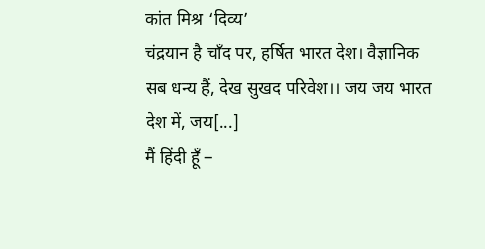कांत मिश्र ‘दिव्य’
चंद्रयान है चाँद पर, हर्षित भारत देश। वैज्ञानिक सब धन्य हैं, देख सुखद परिवेश।। जय जय भारत देश में, जय[...]
मैं हिंदी हूँ –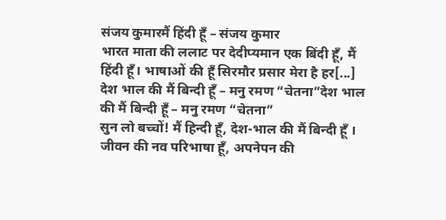संजय कुमारमैं हिंदी हूँ – संजय कुमार
भारत माता की ललाट पर देदीप्यमान एक बिंदी हूँ, मैं हिंदी हूँ। भाषाओं की हूँ सिरमौर प्रसार मेरा है हर[...]
देश भाल की मैं बिन्दी हूँ – मनु रमण “चेतना”देश भाल की मैं बिन्दी हूँ – मनु रमण “चेतना”
सुन लो बच्चों! मैं हिन्दी हूँ, देश-भाल की मैं बिन्दी हूँ । जीवन की नव परिभाषा हूँ, अपनेपन की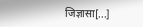जिज्ञासा[...]